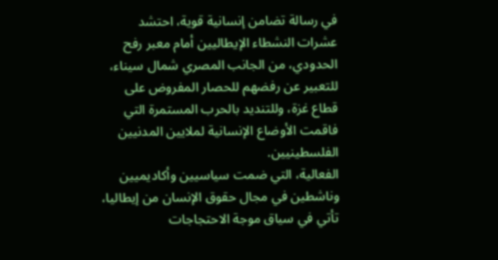في رسالة تضامن إنسانية قوية، احتشد عشرات النشطاء الإيطاليين أمام معبر رفح الحدودي، من الجانب المصري شمال سيناء، للتعبير عن رفضهم للحصار المفروض على قطاع غزة، وللتنديد بالحرب المستمرة التي فاقمت الأوضاع الإنسانية لملايين المدنيين الفلسطينيين.
الفعالية، التي ضمت سياسيين وأكاديميين وناشطين في مجال حقوق الإنسان من إيطاليا، تأتي في سياق موجة الاحتجاجات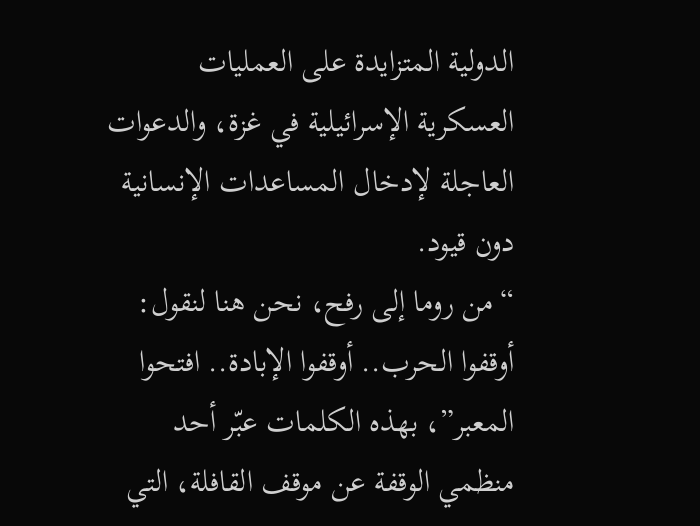الدولية المتزايدة على العمليات العسكرية الإسرائيلية في غزة، والدعوات العاجلة لإدخال المساعدات الإنسانية دون قيود.
“من روما إلى رفح، نحن هنا لنقول: أوقفوا الحرب.. أوقفوا الإبادة.. افتحوا المعبر”، بهذه الكلمات عبّر أحد منظمي الوقفة عن موقف القافلة، التي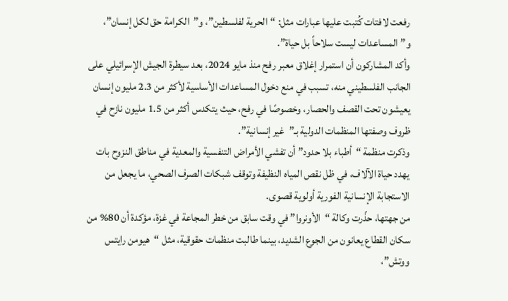رفعت لافتات كُتبت عليها عبارات مثل: “الحرية لفلسطين”، و”الكرامة حق لكل إنسان”، و”المساعدات ليست سلاحاً بل حياة”.
وأكد المشاركون أن استمرار إغلاق معبر رفح منذ مايو 2024، بعد سيطرة الجيش الإسرائيلي على الجانب الفلسطيني منه، تسبب في منع دخول المساعدات الأساسية لأكثر من 2.3 مليون إنسان يعيشون تحت القصف والحصار، وخصوصًا في رفح، حيث يتكدس أكثر من 1.5 مليون نازح في ظروف وصفتها المنظمات الدولية بـ”غير إنسانية”.
وذكرت منظمة “أطباء بلا حدود” أن تفشي الأمراض التنفسية والمعدية في مناطق النزوح بات يهدد حياة الآلاف، في ظل نقص المياه النظيفة وتوقف شبكات الصرف الصحي، ما يجعل من الاستجابة الإنسانية الفورية أولوية قصوى.
من جهتها، حذّرت وكالة “الأونروا” في وقت سابق من خطر المجاعة في غزة، مؤكدة أن 80% من سكان القطاع يعانون من الجوع الشديد، بينما طالبت منظمات حقوقية، مثل “هيومن رايتس ووتش”،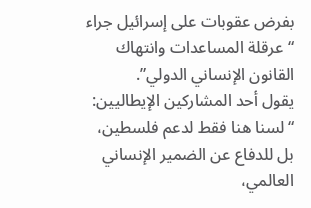بفرض عقوبات على إسرائيل جراء “عرقلة المساعدات وانتهاك القانون الإنساني الدولي”.
يقول أحد المشاركين الإيطاليين: “لسنا هنا فقط لدعم فلسطين، بل للدفاع عن الضمير الإنساني العالمي،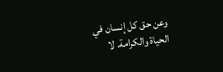وعن حق كل إنسان في الحياة والكرامة. لا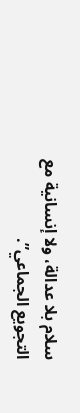سلام بلا عدالة، ولا إنسانية مع التجويع الجماعي”.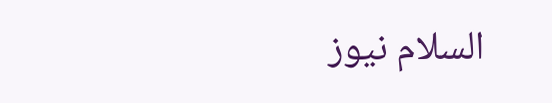السلام نيوز